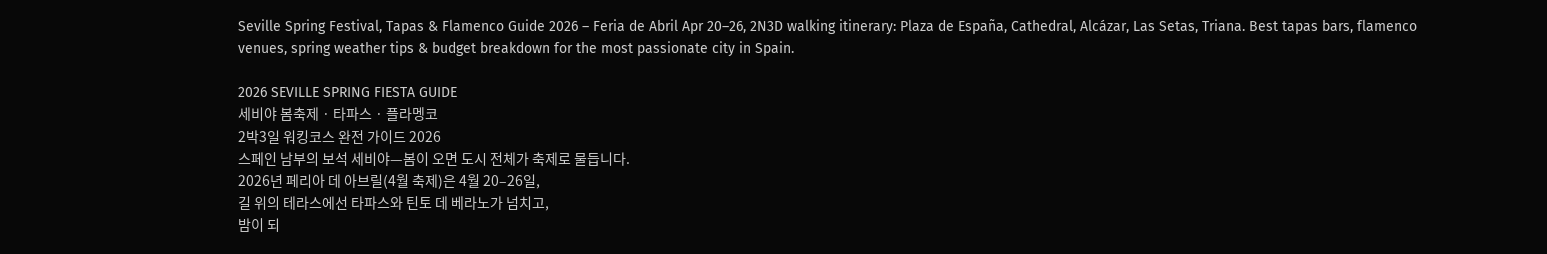Seville Spring Festival, Tapas & Flamenco Guide 2026 – Feria de Abril Apr 20–26, 2N3D walking itinerary: Plaza de España, Cathedral, Alcázar, Las Setas, Triana. Best tapas bars, flamenco venues, spring weather tips & budget breakdown for the most passionate city in Spain.

2026 SEVILLE SPRING FIESTA GUIDE
세비야 봄축제 · 타파스 · 플라멩코
2박3일 워킹코스 완전 가이드 2026
스페인 남부의 보석 세비야—봄이 오면 도시 전체가 축제로 물듭니다.
2026년 페리아 데 아브릴(4월 축제)은 4월 20–26일,
길 위의 테라스에선 타파스와 틴토 데 베라노가 넘치고,
밤이 되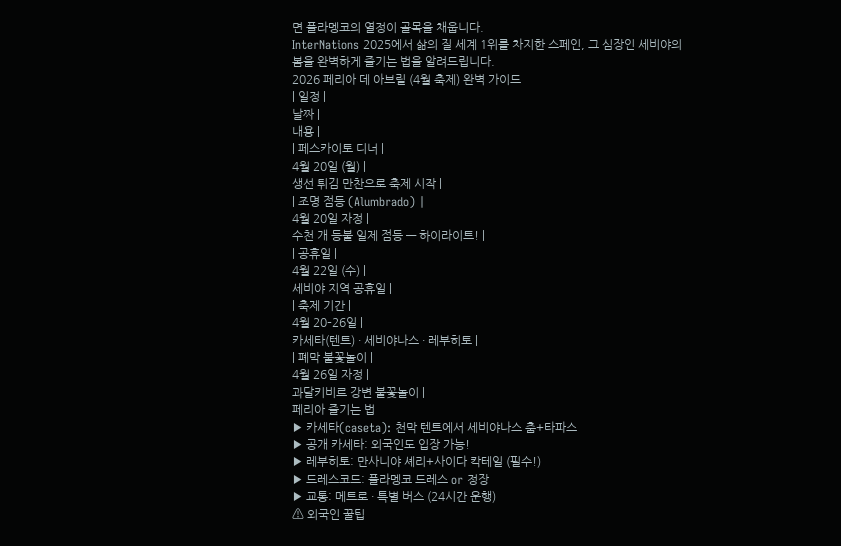면 플라멩코의 열정이 골목을 채웁니다.
InterNations 2025에서 삶의 질 세계 1위를 차지한 스페인, 그 심장인 세비야의 봄을 완벽하게 즐기는 법을 알려드립니다.
2026 페리아 데 아브릴 (4월 축제) 완벽 가이드
| 일정 |
날짜 |
내용 |
| 페스카이토 디너 |
4월 20일 (월) |
생선 튀김 만찬으로 축제 시작 |
| 조명 점등 (Alumbrado) |
4월 20일 자정 |
수천 개 등불 일제 점등 — 하이라이트! |
| 공휴일 |
4월 22일 (수) |
세비야 지역 공휴일 |
| 축제 기간 |
4월 20–26일 |
카세타(텐트) · 세비야나스 · 레부히토 |
| 폐막 불꽃놀이 |
4월 26일 자정 |
과달키비르 강변 불꽃놀이 |
페리아 즐기는 법
▶ 카세타(caseta): 천막 텐트에서 세비야나스 춤+타파스
▶ 공개 카세타: 외국인도 입장 가능!
▶ 레부히토: 만사니야 셰리+사이다 칵테일 (필수!)
▶ 드레스코드: 플라멩코 드레스 or 정장
▶ 교통: 메트로 · 특별 버스 (24시간 운행)
⚠ 외국인 꿀팁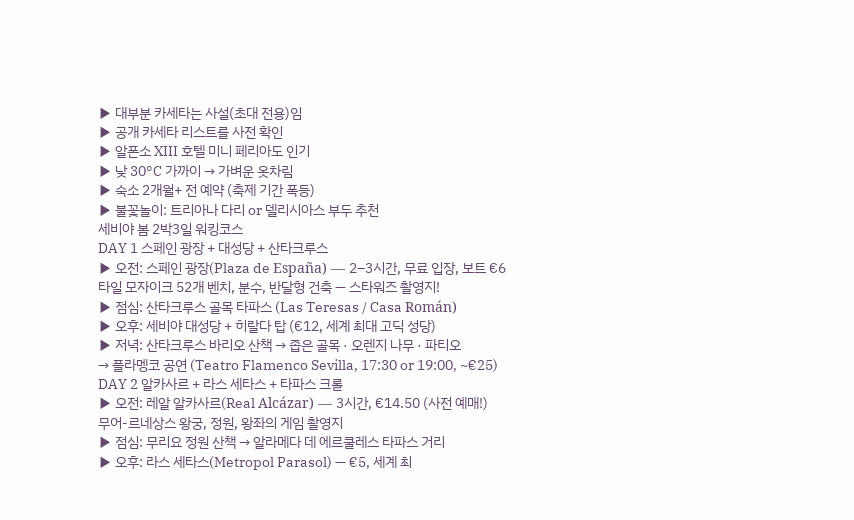▶ 대부분 카세타는 사설(초대 전용)임
▶ 공개 카세타 리스트를 사전 확인
▶ 알폰소 XIII 호텔 미니 페리아도 인기
▶ 낮 30°C 가까이 → 가벼운 옷차림
▶ 숙소 2개월+ 전 예약 (축제 기간 폭등)
▶ 불꽃놀이: 트리아나 다리 or 델리시아스 부두 추천
세비야 봄 2박3일 워킹코스
DAY 1 스페인 광장 + 대성당 + 산타크루스
▶ 오전: 스페인 광장(Plaza de España) — 2–3시간, 무료 입장, 보트 €6
타일 모자이크 52개 벤치, 분수, 반달형 건축 — 스타워즈 촬영지!
▶ 점심: 산타크루스 골목 타파스 (Las Teresas / Casa Román)
▶ 오후: 세비야 대성당 + 히랄다 탑 (€12, 세계 최대 고딕 성당)
▶ 저녁: 산타크루스 바리오 산책 → 좁은 골목 · 오렌지 나무 · 파티오
→ 플라멩코 공연 (Teatro Flamenco Sevilla, 17:30 or 19:00, ~€25)
DAY 2 알카사르 + 라스 세타스 + 타파스 크롤
▶ 오전: 레알 알카사르(Real Alcázar) — 3시간, €14.50 (사전 예매!)
무어-르네상스 왕궁, 정원, 왕좌의 게임 촬영지
▶ 점심: 무리요 정원 산책 → 알라메다 데 에르쿨레스 타파스 거리
▶ 오후: 라스 세타스(Metropol Parasol) — €5, 세계 최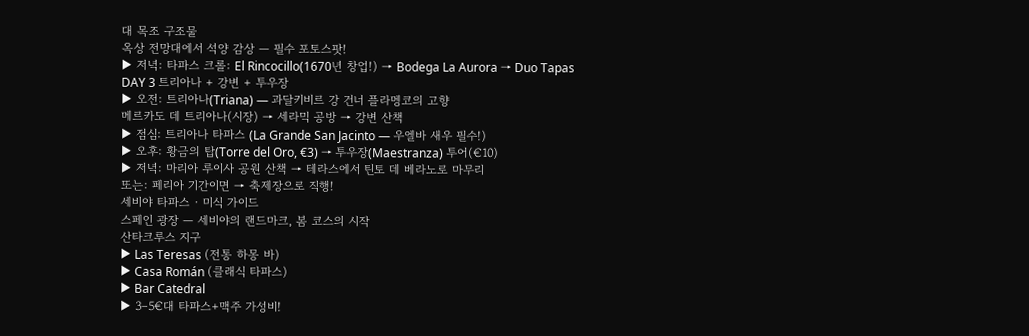대 목조 구조물
옥상 전망대에서 석양 감상 — 필수 포토스팟!
▶ 저녁: 타파스 크롤: El Rincocillo(1670년 창업!) → Bodega La Aurora → Duo Tapas
DAY 3 트리아나 + 강변 + 투우장
▶ 오전: 트리아나(Triana) — 과달키비르 강 건너 플라멩코의 고향
메르카도 데 트리아나(시장) → 세라믹 공방 → 강변 산책
▶ 점심: 트리아나 타파스 (La Grande San Jacinto — 우엘바 새우 필수!)
▶ 오후: 황금의 탑(Torre del Oro, €3) → 투우장(Maestranza) 투어(€10)
▶ 저녁: 마리아 루이사 공원 산책 → 테라스에서 틴토 데 베라노로 마무리
또는: 페리아 기간이면 → 축제장으로 직행!
세비야 타파스 · 미식 가이드
스페인 광장 — 세비야의 랜드마크, 봄 코스의 시작
산타크루스 지구
▶ Las Teresas (전통 하몽 바)
▶ Casa Román (클래식 타파스)
▶ Bar Catedral
▶ 3–5€대 타파스+맥주 가성비!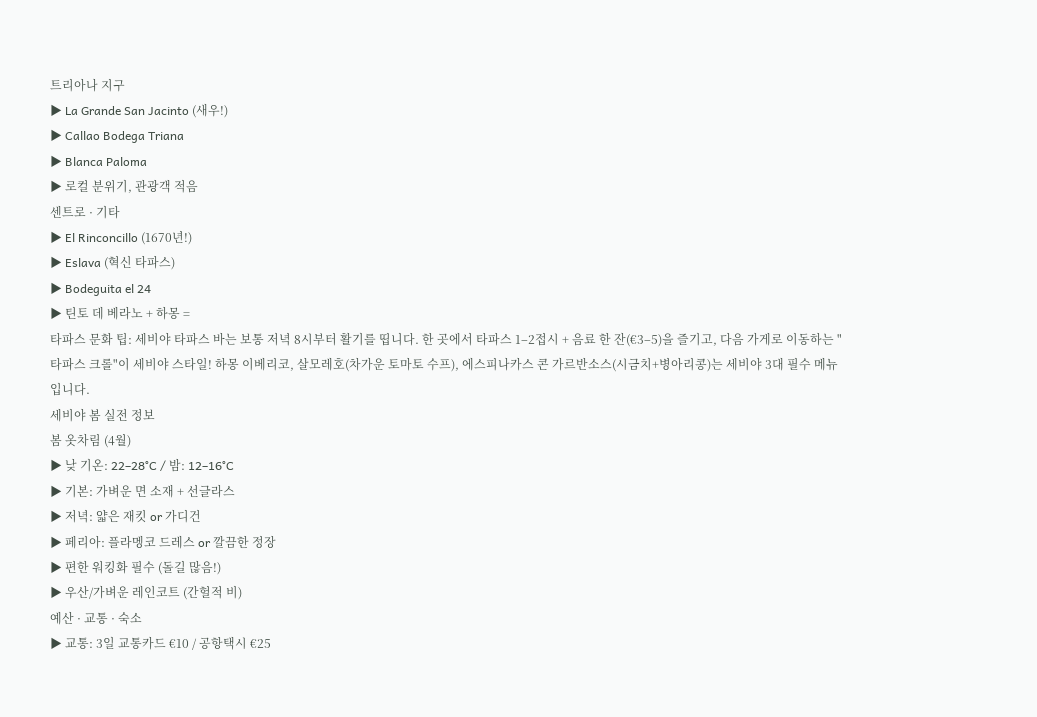트리아나 지구
▶ La Grande San Jacinto (새우!)
▶ Callao Bodega Triana
▶ Blanca Paloma
▶ 로컬 분위기, 관광객 적음
센트로 · 기타
▶ El Rinconcillo (1670년!)
▶ Eslava (혁신 타파스)
▶ Bodeguita el 24
▶ 틴토 데 베라노 + 하몽 =
타파스 문화 팁: 세비야 타파스 바는 보통 저녁 8시부터 활기를 띱니다. 한 곳에서 타파스 1–2접시 + 음료 한 잔(€3–5)을 즐기고, 다음 가게로 이동하는 "타파스 크롤"이 세비야 스타일! 하몽 이베리코, 살모레호(차가운 토마토 수프), 에스피나카스 콘 가르반소스(시금치+병아리콩)는 세비야 3대 필수 메뉴입니다.
세비야 봄 실전 정보
봄 옷차림 (4월)
▶ 낮 기온: 22–28°C / 밤: 12–16°C
▶ 기본: 가벼운 면 소재 + 선글라스
▶ 저녁: 얇은 재킷 or 가디건
▶ 페리아: 플라멩코 드레스 or 깔끔한 정장
▶ 편한 워킹화 필수 (돌길 많음!)
▶ 우산/가벼운 레인코트 (간헐적 비)
예산 · 교통 · 숙소
▶ 교통: 3일 교통카드 €10 / 공항택시 €25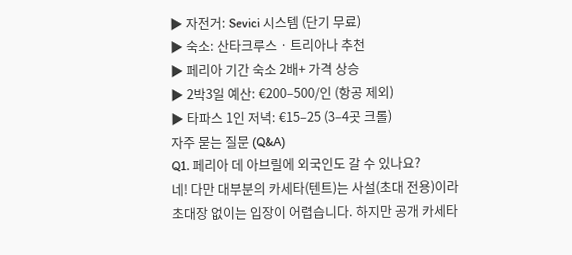▶ 자전거: Sevici 시스템 (단기 무료)
▶ 숙소: 산타크루스 · 트리아나 추천
▶ 페리아 기간 숙소 2배+ 가격 상승
▶ 2박3일 예산: €200–500/인 (항공 제외)
▶ 타파스 1인 저녁: €15–25 (3–4곳 크롤)
자주 묻는 질문 (Q&A)
Q1. 페리아 데 아브릴에 외국인도 갈 수 있나요?
네! 다만 대부분의 카세타(텐트)는 사설(초대 전용)이라 초대장 없이는 입장이 어렵습니다. 하지만 공개 카세타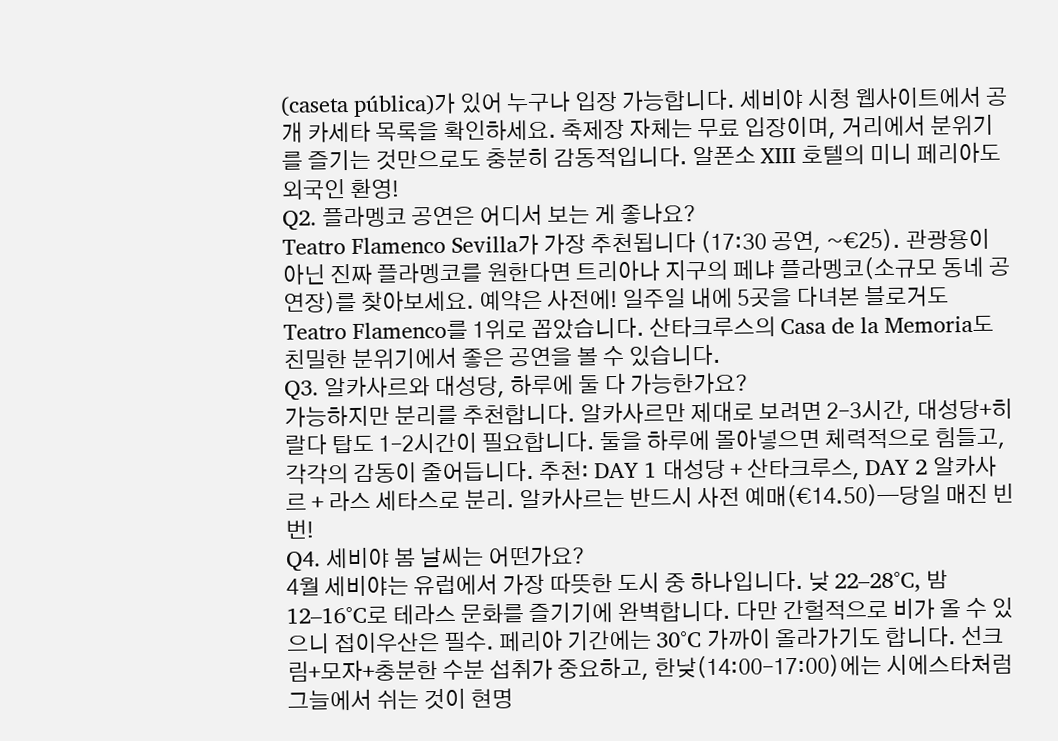(caseta pública)가 있어 누구나 입장 가능합니다. 세비야 시청 웹사이트에서 공개 카세타 목록을 확인하세요. 축제장 자체는 무료 입장이며, 거리에서 분위기를 즐기는 것만으로도 충분히 감동적입니다. 알폰소 XIII 호텔의 미니 페리아도 외국인 환영!
Q2. 플라멩코 공연은 어디서 보는 게 좋나요?
Teatro Flamenco Sevilla가 가장 추천됩니다 (17:30 공연, ~€25). 관광용이 아닌 진짜 플라멩코를 원한다면 트리아나 지구의 페냐 플라멩코(소규모 동네 공연장)를 찾아보세요. 예약은 사전에! 일주일 내에 5곳을 다녀본 블로거도 Teatro Flamenco를 1위로 꼽았습니다. 산타크루스의 Casa de la Memoria도 친밀한 분위기에서 좋은 공연을 볼 수 있습니다.
Q3. 알카사르와 대성당, 하루에 둘 다 가능한가요?
가능하지만 분리를 추천합니다. 알카사르만 제대로 보려면 2–3시간, 대성당+히랄다 탑도 1–2시간이 필요합니다. 둘을 하루에 몰아넣으면 체력적으로 힘들고, 각각의 감동이 줄어듭니다. 추천: DAY 1 대성당 + 산타크루스, DAY 2 알카사르 + 라스 세타스로 분리. 알카사르는 반드시 사전 예매(€14.50)—당일 매진 빈번!
Q4. 세비야 봄 날씨는 어떤가요?
4월 세비야는 유럽에서 가장 따뜻한 도시 중 하나입니다. 낮 22–28°C, 밤 12–16°C로 테라스 문화를 즐기기에 완벽합니다. 다만 간헐적으로 비가 올 수 있으니 접이우산은 필수. 페리아 기간에는 30°C 가까이 올라가기도 합니다. 선크림+모자+충분한 수분 섭취가 중요하고, 한낮(14:00–17:00)에는 시에스타처럼 그늘에서 쉬는 것이 현명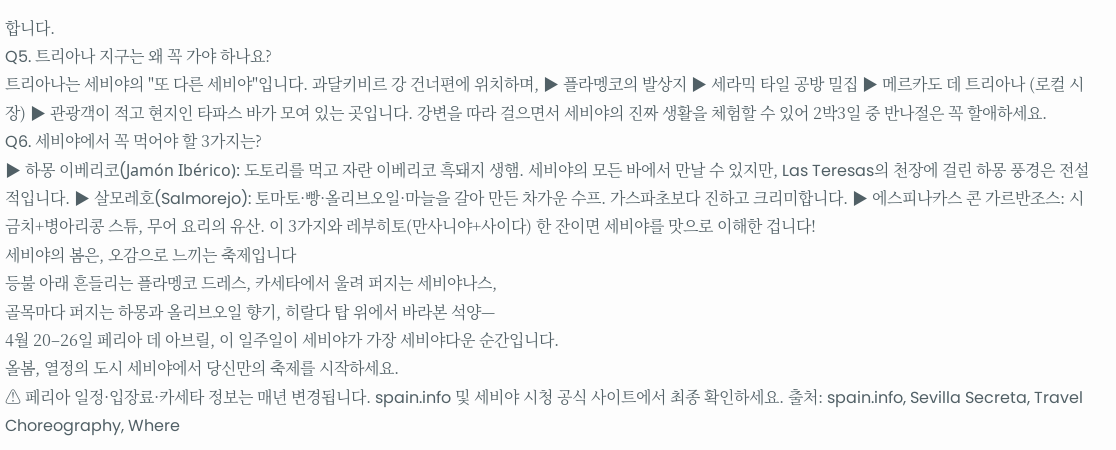합니다.
Q5. 트리아나 지구는 왜 꼭 가야 하나요?
트리아나는 세비야의 "또 다른 세비야"입니다. 과달키비르 강 건너편에 위치하며, ▶ 플라멩코의 발상지 ▶ 세라믹 타일 공방 밀집 ▶ 메르카도 데 트리아나 (로컬 시장) ▶ 관광객이 적고 현지인 타파스 바가 모여 있는 곳입니다. 강변을 따라 걸으면서 세비야의 진짜 생활을 체험할 수 있어 2박3일 중 반나절은 꼭 할애하세요.
Q6. 세비야에서 꼭 먹어야 할 3가지는?
▶ 하몽 이베리코(Jamón Ibérico): 도토리를 먹고 자란 이베리코 흑돼지 생햄. 세비야의 모든 바에서 만날 수 있지만, Las Teresas의 천장에 걸린 하몽 풍경은 전설적입니다. ▶ 살모레호(Salmorejo): 토마토·빵·올리브오일·마늘을 갈아 만든 차가운 수프. 가스파초보다 진하고 크리미합니다. ▶ 에스피나카스 콘 가르반조스: 시금치+병아리콩 스튜, 무어 요리의 유산. 이 3가지와 레부히토(만사니야+사이다) 한 잔이면 세비야를 맛으로 이해한 겁니다!
세비야의 봄은, 오감으로 느끼는 축제입니다
등불 아래 흔들리는 플라멩코 드레스, 카세타에서 울려 퍼지는 세비야나스,
골목마다 퍼지는 하몽과 올리브오일 향기, 히랄다 탑 위에서 바라본 석양—
4월 20–26일 페리아 데 아브릴, 이 일주일이 세비야가 가장 세비야다운 순간입니다.
올봄, 열정의 도시 세비야에서 당신만의 축제를 시작하세요.
⚠ 페리아 일정·입장료·카세타 정보는 매년 변경됩니다. spain.info 및 세비야 시청 공식 사이트에서 최종 확인하세요. 출처: spain.info, Sevilla Secreta, Travel Choreography, Where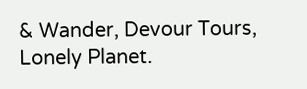& Wander, Devour Tours, Lonely Planet.